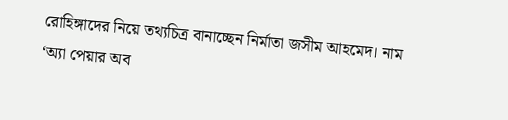রোহিঙ্গাদের নিয়ে তথ্যচিত্র বানাচ্ছেন নির্মাতা জসীম আহমেদ। নাম ‘অ্যা পেয়ার অব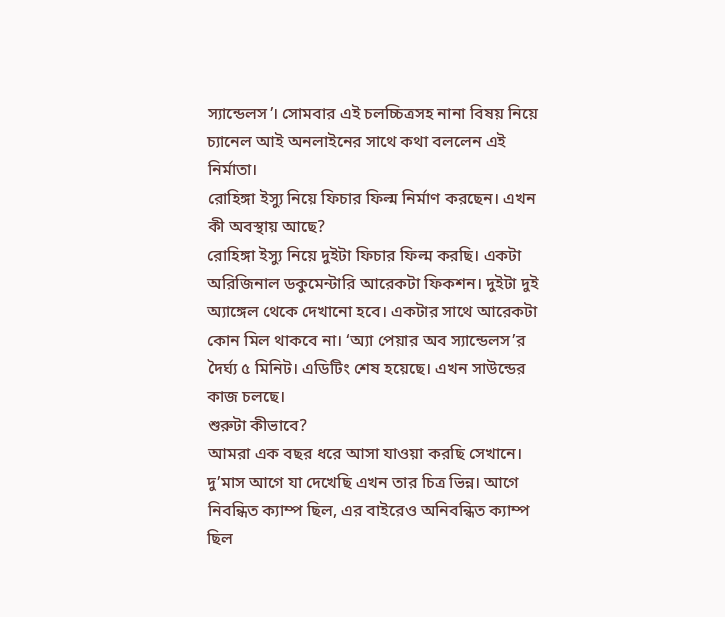স্যান্ডেলস’। সোমবার এই চলচ্চিত্রসহ নানা বিষয় নিয়ে চ্যানেল আই অনলাইনের সাথে কথা বললেন এই নির্মাতা।
রোহিঙ্গা ইস্যু নিয়ে ফিচার ফিল্ম নির্মাণ করছেন। এখন কী অবস্থায় আছে?
রোহিঙ্গা ইস্যু নিয়ে দুইটা ফিচার ফিল্ম করছি। একটা অরিজিনাল ডকুমেন্টারি আরেকটা ফিকশন। দুইটা দুই অ্যাঙ্গেল থেকে দেখানো হবে। একটার সাথে আরেকটা কোন মিল থাকবে না। ‘অ্যা পেয়ার অব স্যান্ডেলস’র দৈর্ঘ্য ৫ মিনিট। এডিটিং শেষ হয়েছে। এখন সাউন্ডের কাজ চলছে।
শুরুটা কীভাবে?
আমরা এক বছর ধরে আসা যাওয়া করছি সেখানে। দু’মাস আগে যা দেখেছি এখন তার চিত্র ভিন্ন। আগে নিবন্ধিত ক্যাম্প ছিল, এর বাইরেও অনিবন্ধিত ক্যাম্প ছিল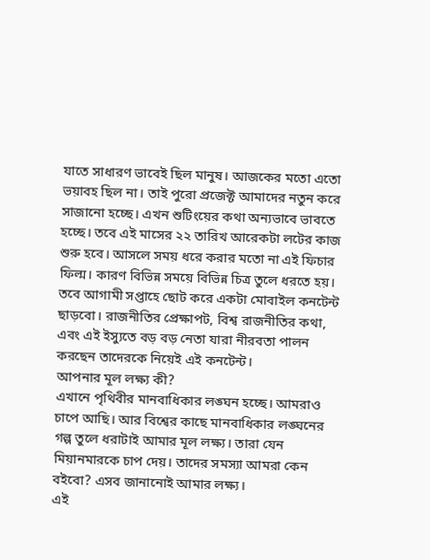যাতে সাধারণ ভাবেই ছিল মানুষ। আজকের মতো এতো ভয়াবহ ছিল না। তাই পুরো প্রজেক্ট আমাদের নতুন করে সাজানো হচ্ছে। এখন শুটিংয়ের কথা অন্যভাবে ভাবতে হচ্ছে। তবে এই মাসের ২২ তারিখ আরেকটা লটের কাজ শুরু হবে। আসলে সময় ধরে করার মতো না এই ফিচার ফিল্ম। কারণ বিভিন্ন সময়ে বিভিন্ন চিত্র তুলে ধরতে হয়। তবে আগামী সপ্তাহে ছোট করে একটা মোবাইল কনটেন্ট ছাড়বো। রাজনীতির প্রেক্ষাপট, বিশ্ব রাজনীতির কথা, এবং এই ইস্যুতে বড় বড় নেতা যারা নীরবতা পালন করছেন তাদেরকে নিয়েই এই কনটেন্ট।
আপনার মূল লক্ষ্য কী?
এখানে পৃথিবীর মানবাধিকার লঙ্ঘন হচ্ছে। আমরাও চাপে আছি। আর বিশ্বের কাছে মানবাধিকার লঙ্ঘনের গল্প তুলে ধরাটাই আমার মূল লক্ষ্য। তারা যেন মিয়ানমারকে চাপ দেয়। তাদের সমস্যা আমরা কেন বইবো? এসব জানানোই আমার লক্ষ্য।
এই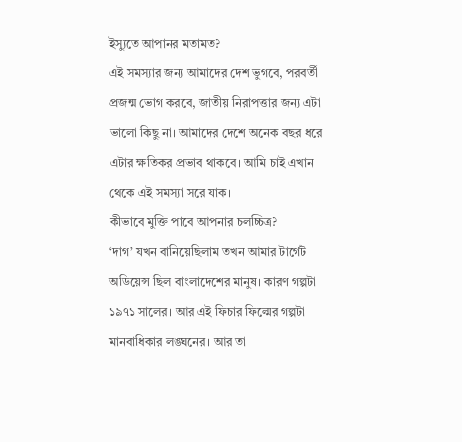ইস্যুতে আপানর মতামত?
এই সমস্যার জন্য আমাদের দেশ ভুগবে, পরবর্তী প্রজন্ম ভোগ করবে, জাতীয় নিরাপত্তার জন্য এটা ভালো কিছু না। আমাদের দেশে অনেক বছর ধরে এটার ক্ষতিকর প্রভাব থাকবে। আমি চাই এখান থেকে এই সমস্যা সরে যাক।
কীভাবে মুক্তি পাবে আপনার চলচ্চিত্র?
‘দাগ’ যখন বানিয়েছিলাম তখন আমার টার্গেট অডিয়েন্স ছিল বাংলাদেশের মানুষ। কারণ গল্পটা ১৯৭১ সালের। আর এই ফিচার ফিল্মের গল্পটা মানবাধিকার লঙ্ঘনের। আর তা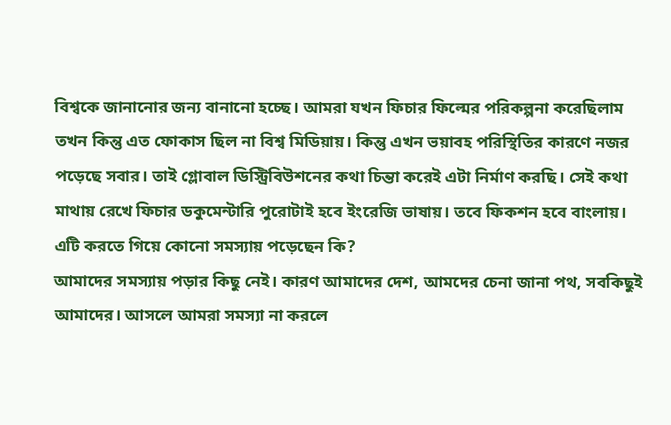বিশ্বকে জানানোর জন্য বানানো হচ্ছে। আমরা যখন ফিচার ফিল্মের পরিকল্পনা করেছিলাম তখন কিন্তু এত ফোকাস ছিল না বিশ্ব মিডিয়ায়। কিন্তু এখন ভয়াবহ পরিস্থিতির কারণে নজর পড়েছে সবার। তাই গ্লোবাল ডিস্ট্রিবিউশনের কথা চিন্তা করেই এটা নির্মাণ করছি। সেই কথা মাথায় রেখে ফিচার ডকুমেন্টারি পুরোটাই হবে ইংরেজি ভাষায়। তবে ফিকশন হবে বাংলায়।
এটি করতে গিয়ে কোনো সমস্যায় পড়েছেন কি?
আমাদের সমস্যায় পড়ার কিছু নেই। কারণ আমাদের দেশ, আমদের চেনা জানা পথ, সবকিছুই আমাদের। আসলে আমরা সমস্যা না করলে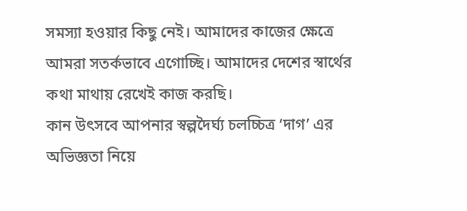সমস্যা হওয়ার কিছু নেই। আমাদের কাজের ক্ষেত্রে আমরা সতর্কভাবে এগোচ্ছি। আমাদের দেশের স্বার্থের কথা মাথায় রেখেই কাজ করছি।
কান উৎসবে আপনার স্বল্পদৈর্ঘ্য চলচ্চিত্র ‘দাগ’ এর অভিজ্ঞতা নিয়ে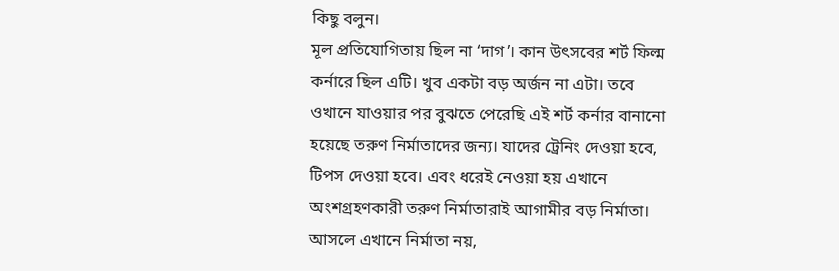কিছু বলুন।
মূল প্রতিযোগিতায় ছিল না ‘দাগ’। কান উৎসবের শর্ট ফিল্ম কর্নারে ছিল এটি। খুব একটা বড় অর্জন না এটা। তবে ওখানে যাওয়ার পর বুঝতে পেরেছি এই শর্ট কর্নার বানানো হয়েছে তরুণ নির্মাতাদের জন্য। যাদের ট্রেনিং দেওয়া হবে, টিপস দেওয়া হবে। এবং ধরেই নেওয়া হয় এখানে অংশগ্রহণকারী তরুণ নির্মাতারাই আগামীর বড় নির্মাতা। আসলে এখানে নির্মাতা নয়,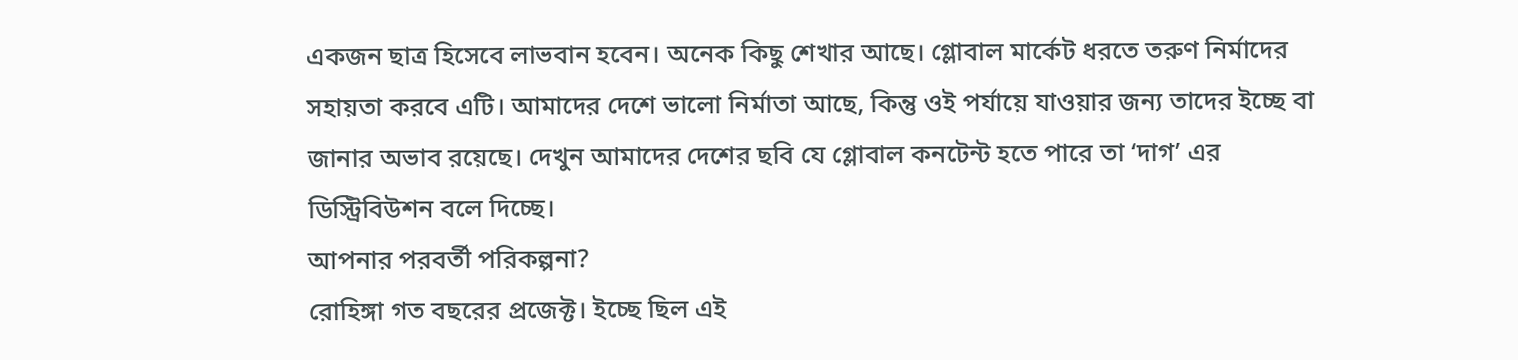একজন ছাত্র হিসেবে লাভবান হবেন। অনেক কিছু শেখার আছে। গ্লোবাল মার্কেট ধরতে তরুণ নির্মাদের সহায়তা করবে এটি। আমাদের দেশে ভালো নির্মাতা আছে, কিন্তু ওই পর্যায়ে যাওয়ার জন্য তাদের ইচ্ছে বা জানার অভাব রয়েছে। দেখুন আমাদের দেশের ছবি যে গ্লোবাল কনটেন্ট হতে পারে তা ‘দাগ’ এর ডিস্ট্রিবিউশন বলে দিচ্ছে।
আপনার পরবর্তী পরিকল্পনা?
রোহিঙ্গা গত বছরের প্রজেক্ট। ইচ্ছে ছিল এই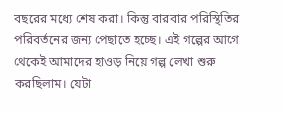বছরের মধ্যে শেষ করা। কিন্তু বারবার পরিস্থিতির পরিবর্তনের জন্য পেছাতে হচ্ছে। এই গল্পের আগে থেকেই আমাদের হাওড় নিয়ে গল্প লেখা শুরু করছিলাম। যেটা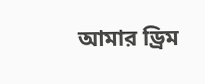আমার ড্রিম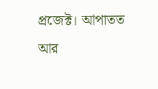প্রজেক্ট। আপাতত আর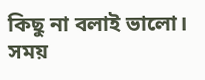কিছু না বলাই ভালো। সময়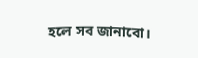হলে সব জানাবো।